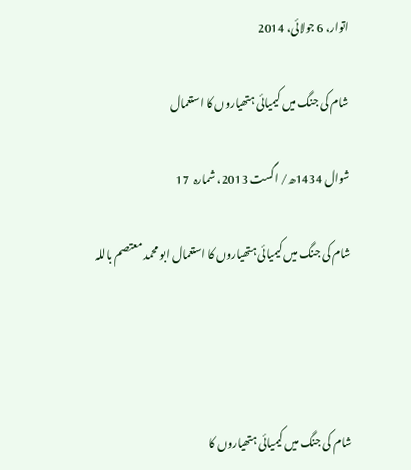اتوار، 6 جولائی، 2014

شام کی جنگ میں کیمیائی ہتھیاروں کا استعمال

شوال 1434ھ/ اگست 2013، شمارہ  17

شام کی جنگ میں کیمیائی ہتھیاروں کا استعمال ابو محمد معتصم باللہ




شام کی جنگ میں کیمیائی ہتھیاروں کا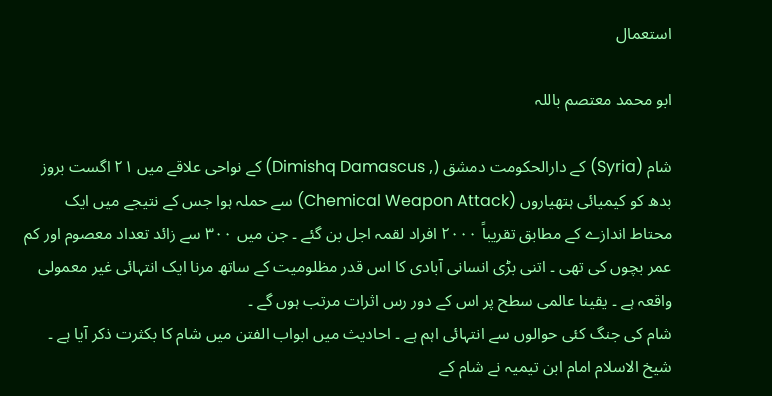استعمال

ابو محمد معتصم باللہ

شام (Syria) کے دارالحکومت دمشق (, Dimishq Damascus) کے نواحی علاقے میں ٢١ اگست بروز بدھ کو کیمیائی ہتھیاروں (Chemical Weapon Attack) سے حملہ ہوا جس کے نتیجے میں ایک محتاط اندازے کے مطابق تقریباً ٢٠٠٠ افراد لقمہ اجل بن گئے ۔ جن میں ٣٠٠ سے زائد تعداد معصوم اور کم عمر بچوں کی تھی ۔ اتنی بڑی انسانی آبادی کا اس قدر مظلومیت کے ساتھ مرنا ایک انتہائی غیر معمولی واقعہ ہے ۔ یقینا عالمی سطح پر اس کے دور رس اثرات مرتب ہوں گے ۔
شام کی جنگ کئی حوالوں سے انتہائی اہم ہے ۔ احادیث میں ابواب الفتن میں شام کا بکثرت ذکر آیا ہے ۔ شیخ الاسلام امام ابن تیمیہ نے شام کے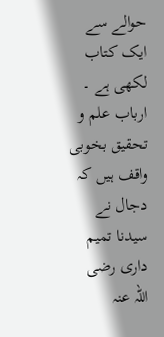حوالے سے ایک کتاب لکھی ہے ۔ ارباب علم و تحقیق بخوبی واقف ہیں کہ دجال نے سیدنا تمیم داری رضی اللہ عنہ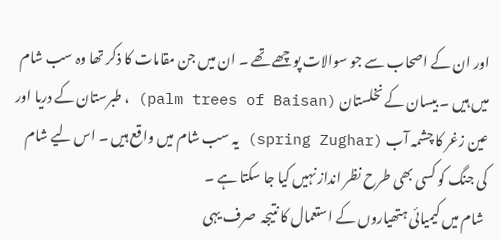اور ان کے اصحاب سے جو سوالات پوچھے تھے ۔ ان میں جن مقامات کا ذکر تھا وہ سب شام میں ہیں ۔ بیسان کے نخلستان (palm trees of Baisan) ، طبرستان کے دریا اور عین زغر کا چشمہ آب (spring Zughar) یہ سب شام میں واقع ہیں ۔ اس لیے شام کی جنگ کو کسی بھی طرح نظر انداز نہیں کیا جا سکتا ہے ۔
 شام میں کیمیائی ہتھیاروں کے استعمال کا نتیجہ  صرف یہی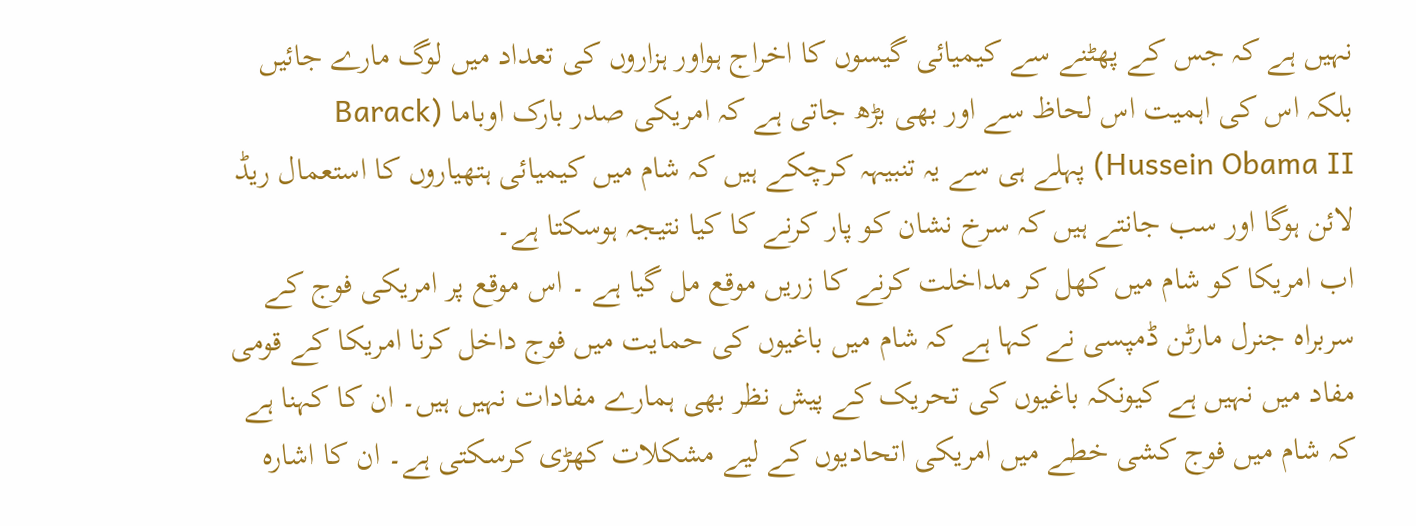نہیں ہے کہ جس کے پھٹنے سے کیمیائی گیسوں کا اخراج ہواور ہزاروں کی تعداد میں لوگ مارے جائیں  بلکہ اس کی اہمیت اس لحاظ سے اور بھی بڑھ جاتی ہے کہ امریکی صدر بارک اوباما (Barack Hussein Obama II) پہلے ہی سے یہ تنبیہہ کرچکے ہیں کہ شام میں کیمیائی ہتھیاروں کا استعمال ریڈ لائن ہوگا اور سب جانتے ہیں کہ سرخ نشان کو پار کرنے کا کیا نتیجہ ہوسکتا ہے۔
اب امریکا کو شام میں کھل کر مداخلت کرنے کا زریں موقع مل گیا ہے ۔ اس موقع پر امریکی فوج کے سربراہ جنرل مارٹن ڈمپسی نے کہا ہے کہ شام میں باغیوں کی حمایت میں فوج داخل کرنا امریکا کے قومی مفاد میں نہیں ہے کیونکہ باغیوں کی تحریک کے پیش نظر بھی ہمارے مفادات نہیں ہیں۔ ان کا کہنا ہے کہ شام میں فوج کشی خطے میں امریکی اتحادیوں کے لیے مشکلات کھڑی کرسکتی ہے۔ ان کا اشارہ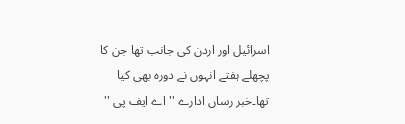اسرائیل اور اردن کی جانب تھا جن کا پچھلے ہفتے انہوں نے دورہ بھی کیا تھا۔خبر رساں ادارے '' اے ایف پی ''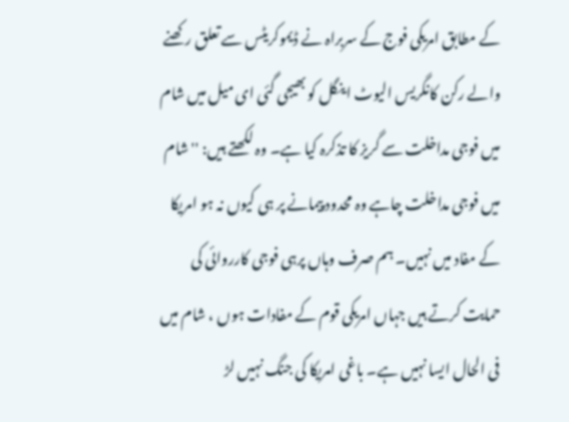کے مطابق امریکی فوج کے سربراہ نے ڈیموکریٹس سے تعلق رکھنے والے رکن کانگریس الیوٹ اینگل کو بھیجی گئی ای میل میں شام میں فوجی مداخلت سے گریز کا تذکرہ کیا ہے۔ وہ لکھتے ہیں: ''شام میں فوجی مداخلت چاہے وہ محدود پیمانے پر ہی کیوں نہ ہو امریکا کے مفاد میں نہیں۔ ہم صرف وہاں پرہی فوجی کارروائی کی حمایت کرتے ہیں جہاں امریکی قوم کے مفادات ہوں ، شام میں فی الحال ایسا نہیں ہے۔ باغی امریکا کی جنگ نہیں لڑ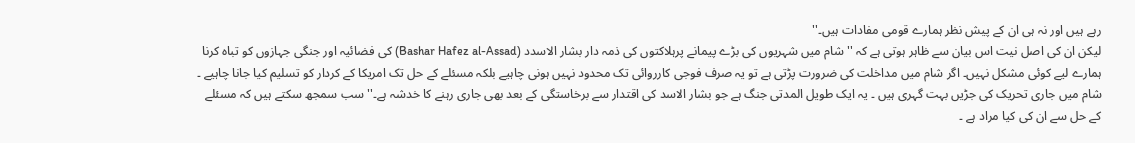رہے ہیں اور نہ ہی ان کے پیش نظر ہمارے قومی مفادات ہیں۔''
لیکن ان کی اصل نیت اس بیان سے ظاہر ہوتی ہے کہ '' شام میں شہریوں کی بڑے پیمانے پرہلاکتوں کی ذمہ دار بشار الاسدد (Bashar Hafez al-Assad) کی فضائیہ اور جنگی جہازوں کو تباہ کرنا ہمارے لیے کوئی مشکل نہیں۔ اگر شام میں مداخلت کی ضرورت پڑتی ہے تو یہ صرف فوجی کارروائی تک محدود نہیں ہونی چاہیے بلکہ مسئلے کے حل تک امریکا کے کردار کو تسلیم کیا جانا چاہیے ۔ شام میں جاری تحریک کی جڑیں بہت گہری ہیں ۔ یہ ایک طویل المدتی جنگ ہے جو بشار الاسد کی اقتدار سے برخاستگی کے بعد بھی جاری رہنے کا خدشہ ہے۔'' سب سمجھ سکتے ہیں کہ مسئلے کے حل سے ان کی کیا مراد ہے ۔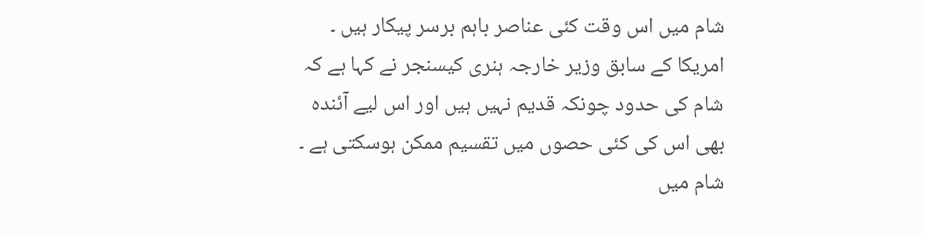شام میں اس وقت کئی عناصر باہم برسر پیکار ہیں ۔ امریکا کے سابق وزیر خارجہ ہنری کیسنجر نے کہا ہے کہ شام کی حدود چونکہ قدیم نہیں ہیں اور اس لیے آئندہ بھی اس کی کئی حصوں میں تقسیم ممکن ہوسکتی ہے ۔
شام میں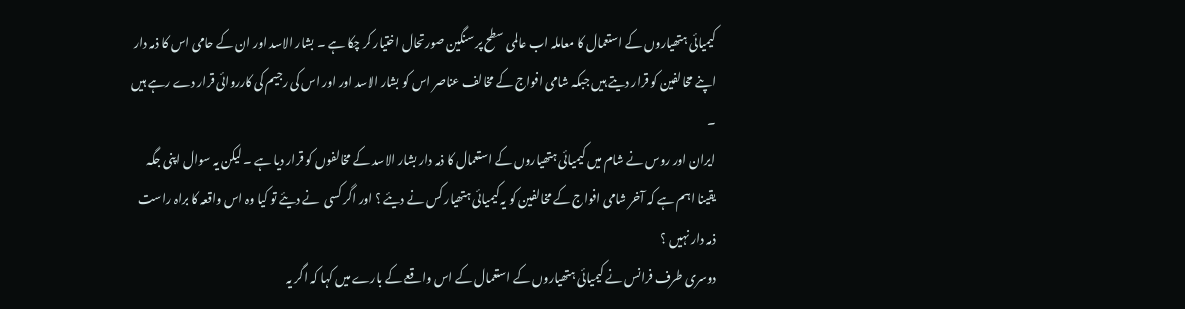کیمیائی ہتھیاروں کے استعمال کا معاملہ اب عالمی سطح پر سنگین صورتحال اختیار کر چکا ہے ۔ بشار الاسد اور ان کے حامی اس کا ذمہ دار اپنے مخالفین کو قرار دیتے ہیں جبکہ شامی افواج کے مخالف عناصر اس کو بشار الاسد اور اور اس کی رجیم کی کارروائی قرار دے رہے ہیں ۔
ایران اور روس نے شام میں کیمیائی ہتھیاروں کے استعمال کا ذمہ دار بشار الاسد کے مخالفوں کو قرار دیا ہے ۔ لیکن یہ سوال اپنی جگہ یقینا اہم ہے کہ آخر شامی افواج کے مخالفین کو یہ کیمیائی ہتھیار کس نے دیئے ؟ اور اگر کسی  نے دیئے تو کیا وہ اس واقعہ کا براہ راست ذمہ دار نہیں ؟
دوسری طرف فرانس نے کیمیائی ہتھیاروں کے استعمال کے اس واقعے کے بارے میں کہا کہ اگر یہ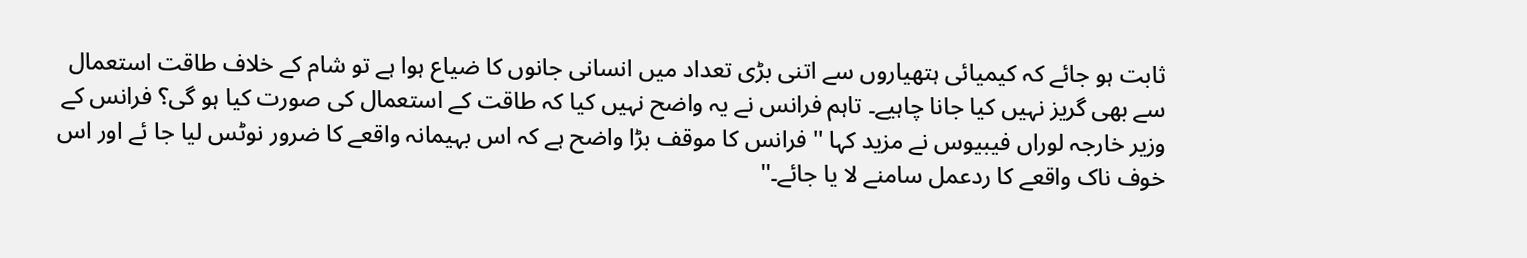ثابت ہو جائے کہ کیمیائی ہتھیاروں سے اتنی بڑی تعداد میں انسانی جانوں کا ضیاع ہوا ہے تو شام کے خلاف طاقت استعمال سے بھی گریز نہیں کیا جانا چاہیے۔ تاہم فرانس نے یہ واضح نہیں کیا کہ طاقت کے استعمال کی صورت کیا ہو گی؟ فرانس کے وزیر خارجہ لوراں فیبیوس نے مزید کہا '' فرانس کا موقف بڑا واضح ہے کہ اس بہیمانہ واقعے کا ضرور نوٹس لیا جا ئے اور اس خوف ناک واقعے کا ردعمل سامنے لا یا جائے۔''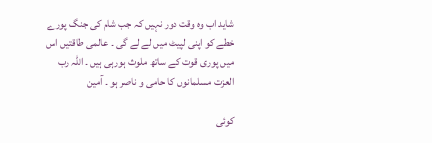شاید اب وہ وقت دور نہیں کہ جب شام کی جنگ پورے خطے کو اپنی لپیٹ میں لے لے گی ۔ عالمی طاقتیں اس میں پوری قوت کے ساتھ ملوث ہورہی ہیں ۔ اللہ رب العزت مسلمانوں کا حامی و ناصر ہو ۔ آمین

کوئی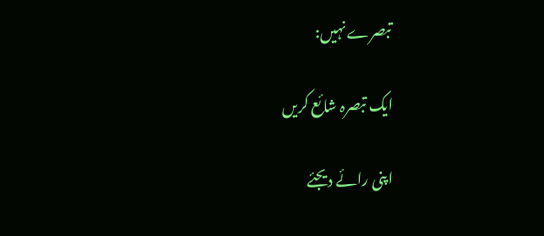تبصرے نہیں:

ایک تبصرہ شائع کریں

اپنی رائے دیجئے